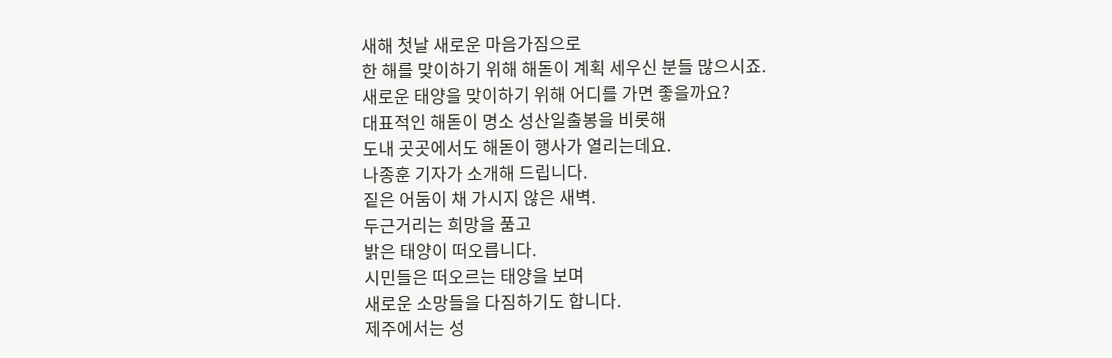새해 첫날 새로운 마음가짐으로
한 해를 맞이하기 위해 해돋이 계획 세우신 분들 많으시죠.
새로운 태양을 맞이하기 위해 어디를 가면 좋을까요?
대표적인 해돋이 명소 성산일출봉을 비롯해
도내 곳곳에서도 해돋이 행사가 열리는데요.
나종훈 기자가 소개해 드립니다.
짙은 어둠이 채 가시지 않은 새벽.
두근거리는 희망을 품고
밝은 태양이 떠오릅니다.
시민들은 떠오르는 태양을 보며
새로운 소망들을 다짐하기도 합니다.
제주에서는 성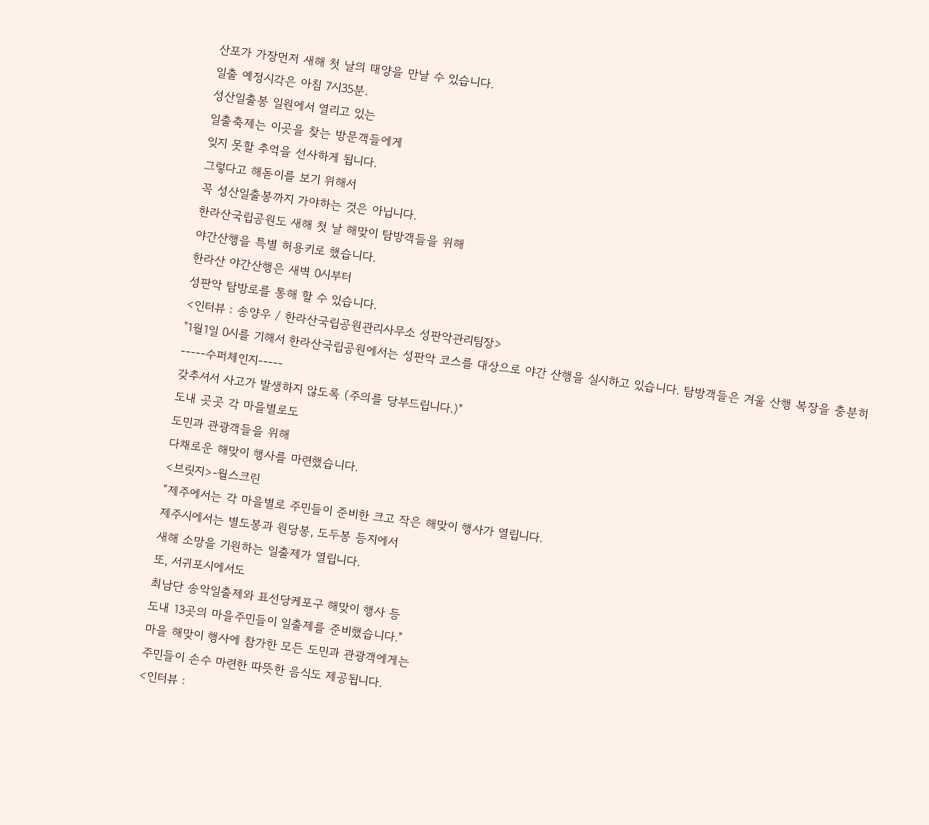산포가 가장먼저 새해 첫 날의 태양을 만날 수 있습니다.
일출 예정시각은 아침 7시35분.
성산일출봉 일원에서 열리고 있는
일출축제는 이곳을 찾는 방문객들에게
잊지 못할 추억을 선사하게 됩니다.
그렇다고 해돋이를 보기 위해서
꼭 성산일출봉까지 가야하는 것은 아닙니다.
한라산국립공원도 새해 첫 날 해맞이 탐방객들을 위해
야간산행을 특별 허용키로 했습니다.
한라산 야간산행은 새벽 0시부터
성판악 탐방로를 통해 할 수 있습니다.
<인터뷰 : 송양우 / 한라산국립공원관리사무소 성판악관리팀장>
"1월1일 0시를 기해서 한라산국립공원에서는 성판악 코스를 대상으로 야간 산행을 실시하고 있습니다. 탐방객들은 겨울 산행 복장을 충분히
-----수퍼체인지-----
갖추셔서 사고가 발생하지 않도록 (주의를 당부드립니다.)"
도내 곳곳 각 마을별로도
도민과 관광객들을 위해
다채로운 해맞이 행사를 마련했습니다.
<브릿지>-월스크린
“제주에서는 각 마을별로 주민들이 준비한 크고 작은 해맞이 행사가 열립니다.
제주시에서는 별도봉과 원당봉, 도두봉 등지에서
새해 소망을 기원하는 일출제가 열립니다.
또, 서귀포시에서도
최남단 송악일출제와 표선당케포구 해맞이 행사 등
도내 13곳의 마을주민들이 일출제를 준비했습니다."
마을 해맞이 행사에 참가한 모든 도민과 관광객에게는
주민들이 손수 마련한 따뜻한 음식도 제공됩니다.
<인터뷰 :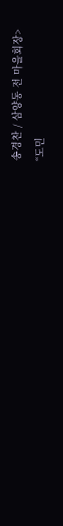송경찬 / 삼양동 전 마을회장>
“도민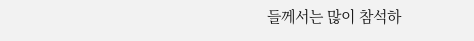들께서는 많이 참석하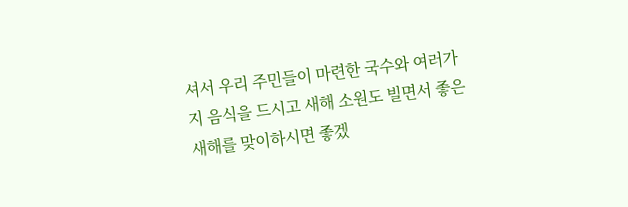셔서 우리 주민들이 마련한 국수와 여러가지 음식을 드시고 새해 소원도 빌면서 좋은 새해를 맞이하시면 좋겠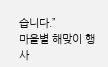습니다.”
마을별 해맞이 행사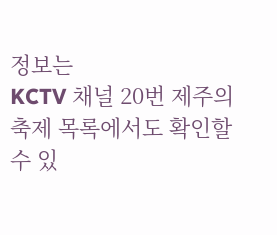정보는
KCTV 채널 20번 제주의 축제 목록에서도 확인할 수 있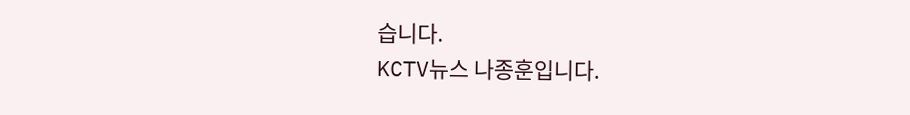습니다.
KCTV뉴스 나종훈입니다.